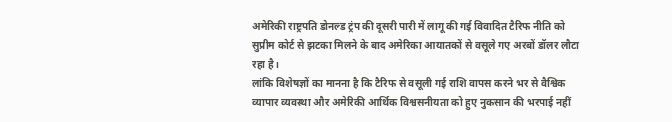अमेरिकी राष्ट्रपति डोनल्ड ट्रंप की दूसरी पारी में लागू की गई विवादित टैरिफ नीति को सुप्रीम कोर्ट से झटका मिलने के बाद अमेरिका आयातकों से वसूले गए अरबों डॉलर लौटा रहा है।
लांकि विशेषज्ञों का मानना है कि टैरिफ से वसूली गई राशि वापस करने भर से वैश्विक व्यापार व्यवस्था और अमेरिकी आर्थिक विश्वसनीयता को हुए नुकसान की भरपाई नहीं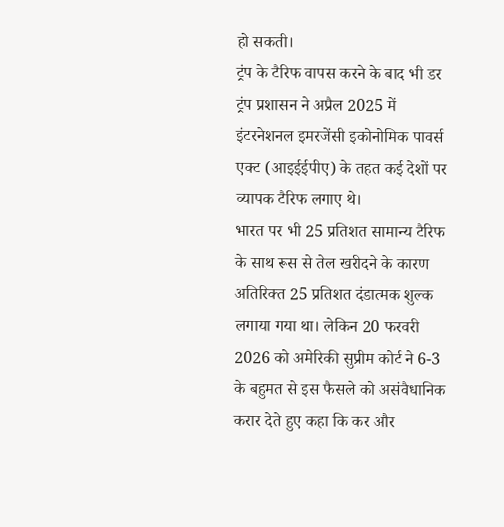हो सकती।
ट्रंप के टैरिफ वापस करने के बाद भी डर
ट्रंप प्रशासन ने अप्रैल 2025 में इंटरनेशनल इमरजेंसी इकोनोमिक पावर्स एक्ट (आइईईपीए) के तहत कई देशों पर व्यापक टैरिफ लगाए थे।
भारत पर भी 25 प्रतिशत सामान्य टैरिफ के साथ रूस से तेल खरीदने के कारण अतिरिक्त 25 प्रतिशत दंडात्मक शुल्क लगाया गया था। लेकिन 20 फरवरी 2026 को अमेरिकी सुप्रीम कोर्ट ने 6-3 के बहुमत से इस फैसले को असंवैधानिक करार देते हुए कहा कि कर और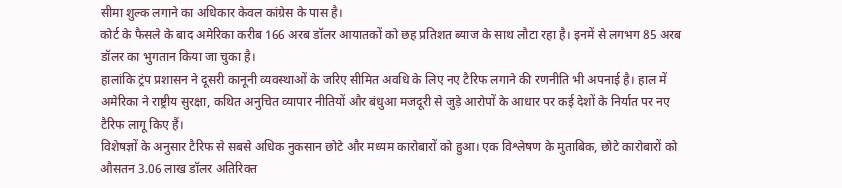सीमा शुल्क लगाने का अधिकार केवल कांग्रेस के पास है।
कोर्ट के फैसले के बाद अमेरिका करीब 166 अरब डॉलर आयातकों को छह प्रतिशत ब्याज के साथ लौटा रहा है। इनमें से लगभग 85 अरब डॉलर का भुगतान किया जा चुका है।
हालांकि ट्रंप प्रशासन ने दूसरी कानूनी व्यवस्थाओं के जरिए सीमित अवधि के लिए नए टैरिफ लगाने की रणनीति भी अपनाई है। हाल में अमेरिका ने राष्ट्रीय सुरक्षा, कथित अनुचित व्यापार नीतियों और बंधुआ मजदूरी से जुड़े आरोपों के आधार पर कई देशों के निर्यात पर नए टैरिफ लागू किए हैं।
विशेषज्ञों के अनुसार टैरिफ से सबसे अधिक नुकसान छोटे और मध्यम कारोबारों को हुआ। एक विश्लेषण के मुताबिक, छोटे कारोबारों को औसतन 3.06 लाख डॉलर अतिरिक्त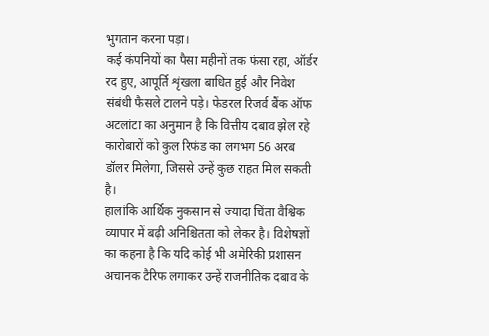भुगतान करना पड़ा।
कई कंपनियों का पैसा महीनों तक फंसा रहा, ऑर्डर रद हुए, आपूर्ति शृंखला बाधित हुई और निवेश संबंधी फैसले टालने पड़े। फेडरल रिजर्व बैंक ऑफ अटलांटा का अनुमान है कि वित्तीय दबाव झेल रहे कारोबारों को कुल रिफंड का लगभग 56 अरब डॉलर मिलेगा, जिससे उन्हें कुछ राहत मिल सकती है।
हालांकि आर्थिक नुकसान से ज्यादा चिंता वैश्विक व्यापार में बढ़ी अनिश्चितता को लेकर है। विशेषज्ञों का कहना है कि यदि कोई भी अमेरिकी प्रशासन अचानक टैरिफ लगाकर उन्हें राजनीतिक दबाव के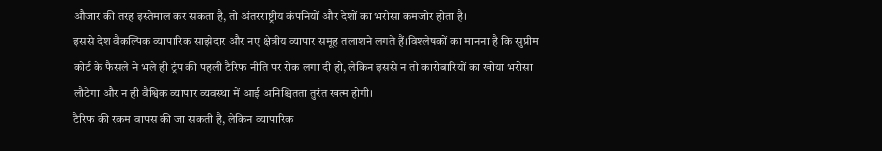औजार की तरह इस्तेमाल कर सकता है, तो अंतरराष्ट्रीय कंपनियों और देशों का भरोसा कमजोर होता है।
इससे देश वैकल्पिक व्यापारिक साझेदार और नए क्षेत्रीय व्यापार समूह तलाशने लगते हैं।विश्लेषकों का मानना है कि सुप्रीम कोर्ट के फैसले ने भले ही ट्रंप की पहली टैरिफ नीति पर रोक लगा दी हो, लेकिन इससे न तो कारोबारियों का खोया भरोसा लौटेगा और न ही वैश्विक व्यापार व्यवस्था में आई अनिश्चितता तुरंत खत्म होगी।
टैरिफ की रकम वापस की जा सकती है, लेकिन व्यापारिक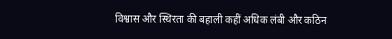विश्वास और स्थिरता की बहाली कहीं अधिक लंबी और कठिन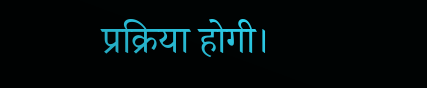प्रक्रिया होगी।